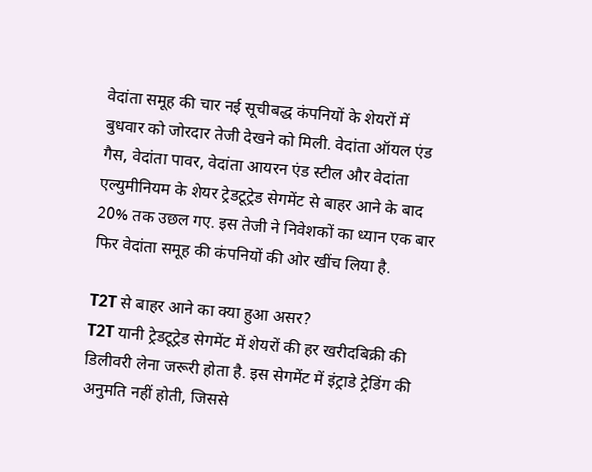वेदांता समूह की चार नई सूचीबद्ध कंपनियों के शेयरों में बुधवार को जोरदार तेजी देखने को मिली. वेदांता ऑयल एंड गैस, वेदांता पावर, वेदांता आयरन एंड स्टील और वेदांता एल्युमीनियम के शेयर ट्रेडटूट्रेड सेगमेंट से बाहर आने के बाद 20% तक उछल गए. इस तेजी ने निवेशकों का ध्यान एक बार फिर वेदांता समूह की कंपनियों की ओर खींच लिया है.

T2T से बाहर आने का क्या हुआ असर?
T2T यानी ट्रेडटूट्रेड सेगमेंट में शेयरों की हर खरीदबिक्री की डिलीवरी लेना जरूरी होता है. इस सेगमेंट में इंट्राडे ट्रेडिंग की अनुमति नहीं होती, जिससे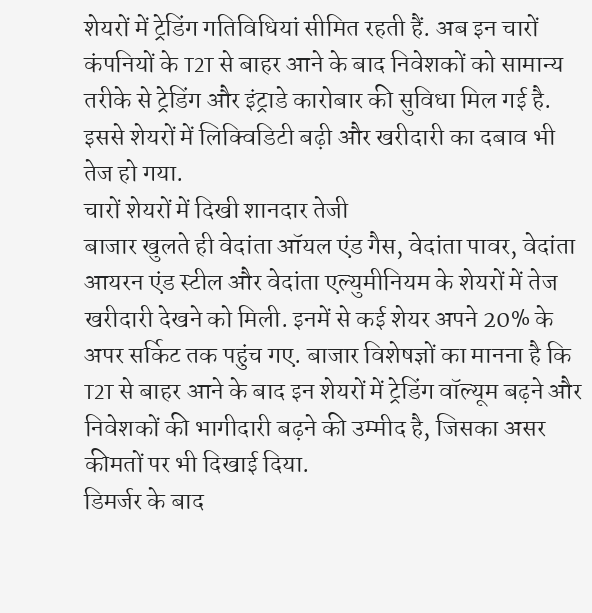शेयरों में ट्रेडिंग गतिविधियां सीमित रहती हैं. अब इन चारों कंपनियों के T2T से बाहर आने के बाद निवेशकों को सामान्य तरीके से ट्रेडिंग और इंट्राडे कारोबार की सुविधा मिल गई है. इससे शेयरों में लिक्विडिटी बढ़ी और खरीदारी का दबाव भी तेज हो गया.
चारों शेयरों में दिखी शानदार तेजी
बाजार खुलते ही वेदांता ऑयल एंड गैस, वेदांता पावर, वेदांता आयरन एंड स्टील और वेदांता एल्युमीनियम के शेयरों में तेज खरीदारी देखने को मिली. इनमें से कई शेयर अपने 20% के अपर सर्किट तक पहुंच गए. बाजार विशेषज्ञों का मानना है कि T2T से बाहर आने के बाद इन शेयरों में ट्रेडिंग वॉल्यूम बढ़ने और निवेशकों की भागीदारी बढ़ने की उम्मीद है, जिसका असर कीमतों पर भी दिखाई दिया.
डिमर्जर के बाद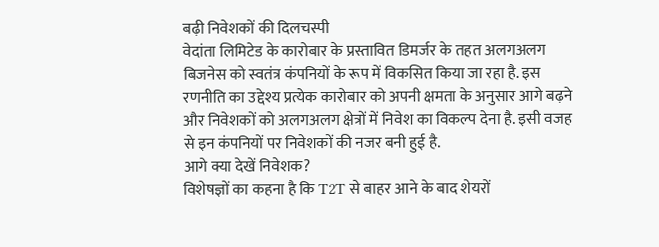बढ़ी निवेशकों की दिलचस्पी
वेदांता लिमिटेड के कारोबार के प्रस्तावित डिमर्जर के तहत अलगअलग बिजनेस को स्वतंत्र कंपनियों के रूप में विकसित किया जा रहा है. इस रणनीति का उद्देश्य प्रत्येक कारोबार को अपनी क्षमता के अनुसार आगे बढ़ने और निवेशकों को अलगअलग क्षेत्रों में निवेश का विकल्प देना है. इसी वजह से इन कंपनियों पर निवेशकों की नजर बनी हुई है.
आगे क्या देखें निवेशक?
विशेषज्ञों का कहना है कि T2T से बाहर आने के बाद शेयरों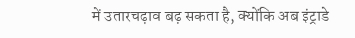में उतारचढ़ाव बढ़ सकता है, क्योंकि अब इंट्राडे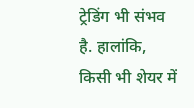ट्रेडिंग भी संभव है. हालांकि, किसी भी शेयर में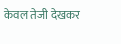केवल तेजी देखकर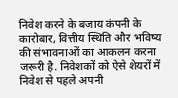निवेश करने के बजाय कंपनी के कारोबार, वित्तीय स्थिति और भविष्य की संभावनाओं का आकलन करना जरूरी है. निवेशकों को ऐसे शेयरों में निवेश से पहले अपनी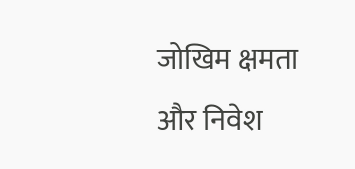जोखिम क्षमता और निवेश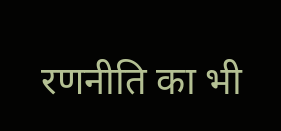रणनीति का भी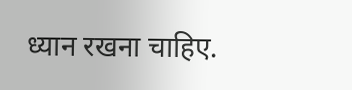ध्यान रखना चाहिए.